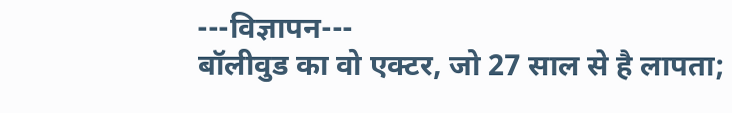---विज्ञापन---
बॉलीवुड का वो एक्टर, जो 27 साल से है लापता;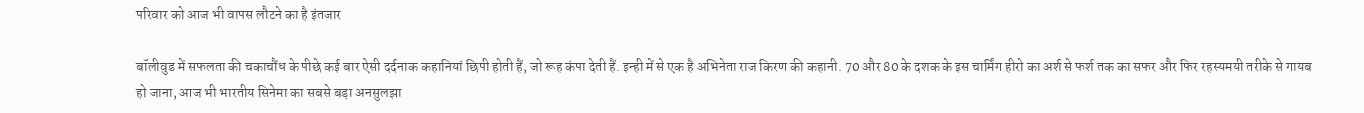परिवार को आज भी वापस लौटने का है इंतजार

बॉलीवुड में सफलता की चकाचौंध के पीछे कई बार ऐसी दर्दनाक कहानियां छिपी होती हैं, जो रूह कंपा देती हैं. इन्ही में से एक है अभिनेता राज किरण की कहानी. 70 और 80 के दशक के इस चार्मिंग हीरो का अर्श से फर्श तक का सफर और फिर रहस्यमयी तरीके से गायब हो जाना, आज भी भारतीय सिनेमा का सबसे बड़ा अनसुलझा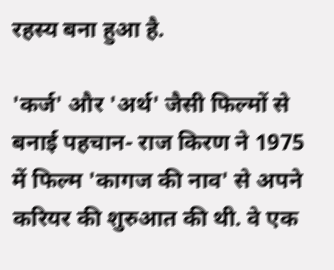रहस्य बना हुआ है.

'कर्ज' और 'अर्थ' जैसी फिल्मों से बनाई पहचान- राज किरण ने 1975 में फिल्म 'कागज की नाव' से अपने करियर की शुरुआत की थी. वे एक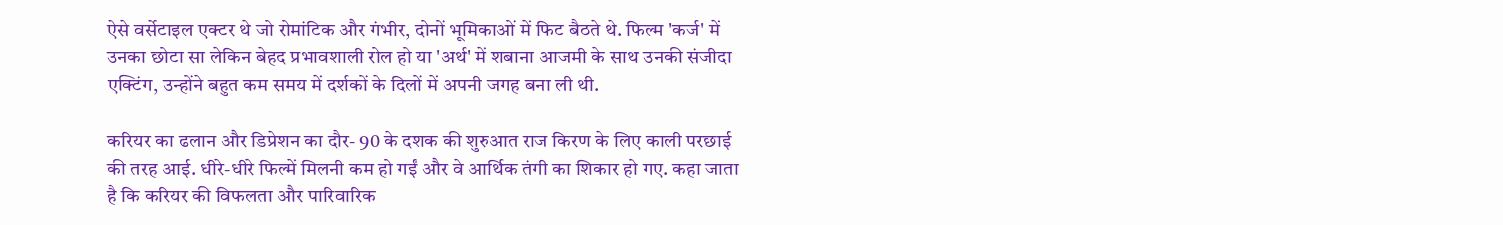ऐसे वर्सेटाइल एक्टर थे जो रोमांटिक और गंभीर, दोनों भूमिकाओं में फिट बैठते थे. फिल्म 'कर्ज' में उनका छोटा सा लेकिन बेहद प्रभावशाली रोल हो या 'अर्थ' में शबाना आजमी के साथ उनकी संजीदा एक्टिंग, उन्होंने बहुत कम समय में दर्शकों के दिलों में अपनी जगह बना ली थी.

करियर का ढलान और डिप्रेशन का दौर- 90 के दशक की शुरुआत राज किरण के लिए काली परछाई की तरह आई. धीरे-धीरे फिल्में मिलनी कम हो गईं और वे आर्थिक तंगी का शिकार हो गए. कहा जाता है कि करियर की विफलता और पारिवारिक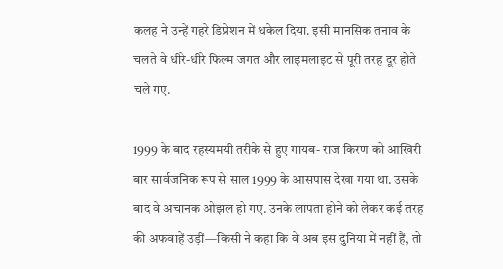कलह ने उन्हें गहरे डिप्रेशन में धकेल दिया. इसी मानसिक तनाव के चलते वे धीरे-धीरे फिल्म जगत और लाइमलाइट से पूरी तरह दूर होते चले गए.

1999 के बाद रहस्यमयी तरीके से हुए गायब- राज किरण को आखिरी बार सार्वजनिक रूप से साल 1999 के आसपास देखा गया था. उसके बाद वे अचानक ओझल हो गए. उनके लापता होने को लेकर कई तरह की अफवाहें उड़ीं—किसी ने कहा कि वे अब इस दुनिया में नहीं हैं, तो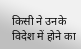किसी ने उनके विदेश में होने का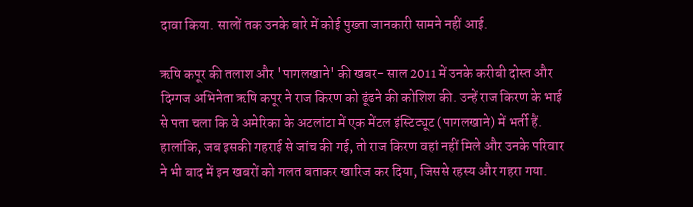दावा किया. सालों तक उनके बारे में कोई पुख्ता जानकारी सामने नहीं आई.

ऋषि कपूर की तलाश और 'पागलखाने' की खबर- साल 2011 में उनके करीबी दोस्त और दिग्गज अभिनेता ऋषि कपूर ने राज किरण को ढूंढने की कोशिश की. उन्हें राज किरण के भाई से पता चला कि वे अमेरिका के अटलांटा में एक मेंटल इंस्टिट्यूट (पागलखाने) में भर्ती हैं. हालांकि, जब इसकी गहराई से जांच की गई, तो राज किरण वहां नहीं मिले और उनके परिवार ने भी बाद में इन खबरों को गलत बताकर खारिज कर दिया, जिससे रहस्य और गहरा गया.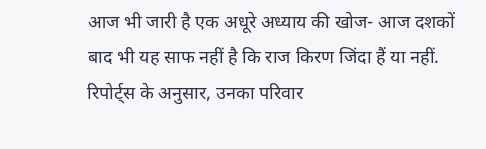आज भी जारी है एक अधूरे अध्याय की खोज- आज दशकों बाद भी यह साफ नहीं है कि राज किरण जिंदा हैं या नहीं. रिपोर्ट्स के अनुसार, उनका परिवार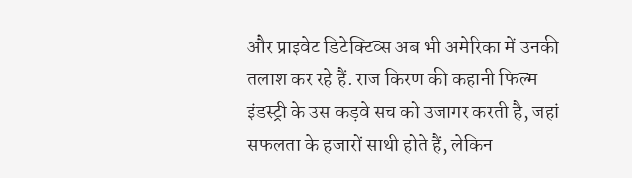और प्राइवेट डिटेक्टिव्स अब भी अमेरिका में उनकी तलाश कर रहे हैं. राज किरण की कहानी फिल्म इंडस्ट्री के उस कड़वे सच को उजागर करती है, जहां सफलता के हजारों साथी होते हैं, लेकिन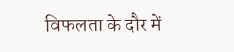विफलता के दौर में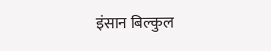इंसान बिल्कुल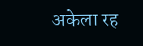अकेला रह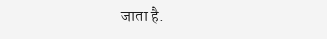जाता है.